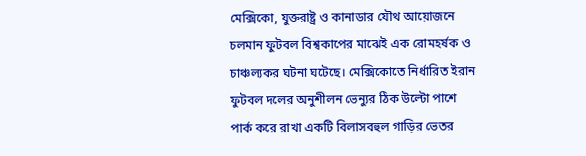মেক্সিকো, যুক্তরাষ্ট্র ও কানাডার যৌথ আয়োজনে চলমান ফুটবল বিশ্বকাপের মাঝেই এক রোমহর্ষক ও চাঞ্চল্যকর ঘটনা ঘটেছে। মেক্সিকোতে নির্ধারিত ইরান ফুটবল দলের অনুশীলন ভেন্যুর ঠিক উল্টো পাশে পার্ক করে রাখা একটি বিলাসবহুল গাড়ির ভেতর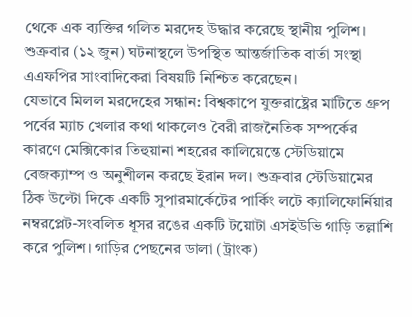থেকে এক ব্যক্তির গলিত মরদেহ উদ্ধার করেছে স্থানীয় পুলিশ। শুক্রবার (১২ জুন) ঘটনাস্থলে উপস্থিত আন্তর্জাতিক বার্তা সংস্থা এএফপির সাংবাদিকেরা বিষয়টি নিশ্চিত করেছেন।
যেভাবে মিলল মরদেহের সন্ধান: বিশ্বকাপে যুক্তরাষ্ট্রের মাটিতে গ্রুপ পর্বের ম্যাচ খেলার কথা থাকলেও বৈরী রাজনৈতিক সম্পর্কের কারণে মেক্সিকোর তিহুয়ানা শহরের কালিয়েন্তে স্টেডিয়ামে বেজক্যাম্প ও অনুশীলন করছে ইরান দল। শুক্রবার স্টেডিয়ামের ঠিক উল্টো দিকে একটি সুপারমার্কেটের পার্কিং লটে ক্যালিফোর্নিয়ার নম্বরপ্লেট-সংবলিত ধূসর রঙের একটি টয়োটা এসইউভি গাড়ি তল্লাশি করে পুলিশ। গাড়ির পেছনের ডালা (ট্রাংক)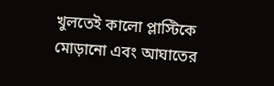খুলতেই কালো প্লাস্টিকে মোড়ানো এবং আঘাতের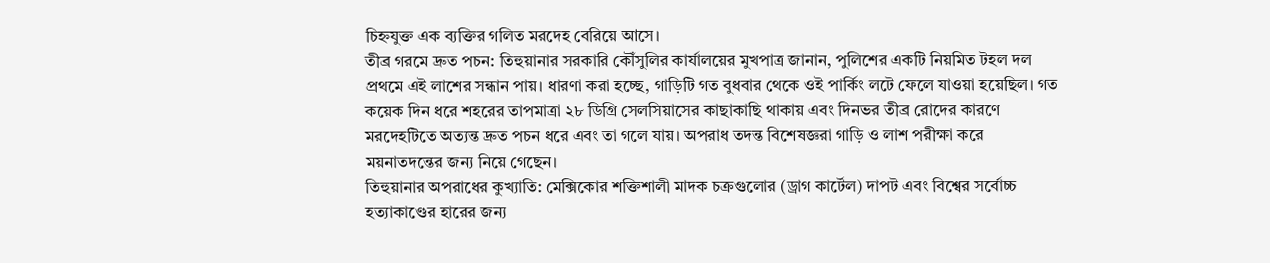চিহ্নযুক্ত এক ব্যক্তির গলিত মরদেহ বেরিয়ে আসে।
তীব্র গরমে দ্রুত পচন: তিহুয়ানার সরকারি কৌঁসুলির কার্যালয়ের মুখপাত্র জানান, পুলিশের একটি নিয়মিত টহল দল প্রথমে এই লাশের সন্ধান পায়। ধারণা করা হচ্ছে, গাড়িটি গত বুধবার থেকে ওই পার্কিং লটে ফেলে যাওয়া হয়েছিল। গত কয়েক দিন ধরে শহরের তাপমাত্রা ২৮ ডিগ্রি সেলসিয়াসের কাছাকাছি থাকায় এবং দিনভর তীব্র রোদের কারণে মরদেহটিতে অত্যন্ত দ্রুত পচন ধরে এবং তা গলে যায়। অপরাধ তদন্ত বিশেষজ্ঞরা গাড়ি ও লাশ পরীক্ষা করে ময়নাতদন্তের জন্য নিয়ে গেছেন।
তিহুয়ানার অপরাধের কুখ্যাতি: মেক্সিকোর শক্তিশালী মাদক চক্রগুলোর (ড্রাগ কার্টেল) দাপট এবং বিশ্বের সর্বোচ্চ হত্যাকাণ্ডের হারের জন্য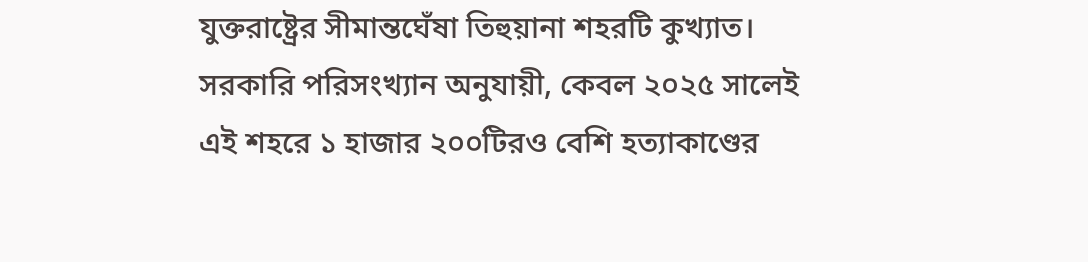যুক্তরাষ্ট্রের সীমান্তঘেঁষা তিহুয়ানা শহরটি কুখ্যাত। সরকারি পরিসংখ্যান অনুযায়ী, কেবল ২০২৫ সালেই এই শহরে ১ হাজার ২০০টিরও বেশি হত্যাকাণ্ডের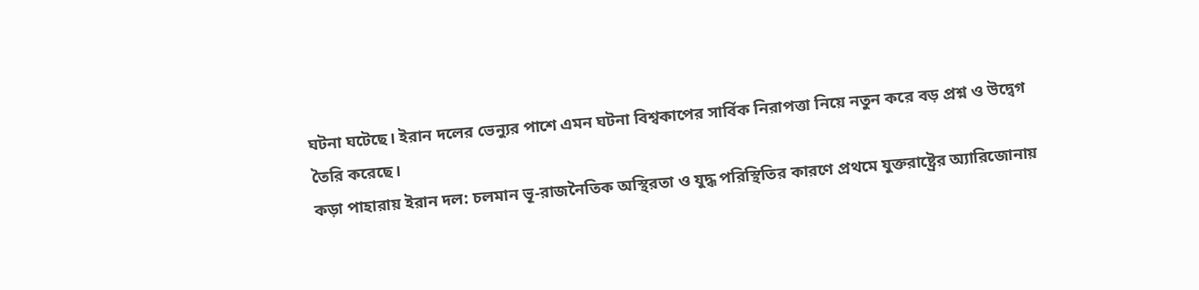ঘটনা ঘটেছে। ইরান দলের ভেন্যুর পাশে এমন ঘটনা বিশ্বকাপের সার্বিক নিরাপত্তা নিয়ে নতুন করে বড় প্রশ্ন ও উদ্বেগ তৈরি করেছে।
কড়া পাহারায় ইরান দল: চলমান ভূ-রাজনৈতিক অস্থিরতা ও যুদ্ধ পরিস্থিতির কারণে প্রথমে যুক্তরাষ্ট্রের অ্যারিজোনায়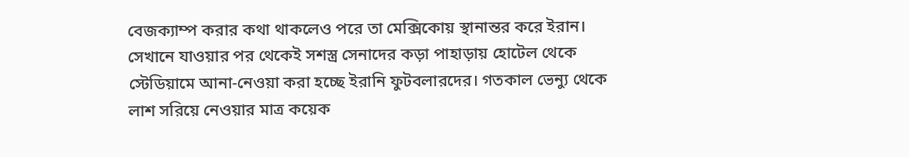বেজক্যাম্প করার কথা থাকলেও পরে তা মেক্সিকোয় স্থানান্তর করে ইরান। সেখানে যাওয়ার পর থেকেই সশস্ত্র সেনাদের কড়া পাহাড়ায় হোটেল থেকে স্টেডিয়ামে আনা-নেওয়া করা হচ্ছে ইরানি ফুটবলারদের। গতকাল ভেন্যু থেকে লাশ সরিয়ে নেওয়ার মাত্র কয়েক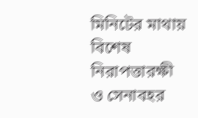মিনিটের মাথায় বিশেষ নিরাপত্তারক্ষী ও সেনাবহর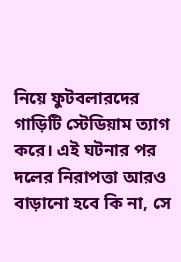নিয়ে ফুটবলারদের গাড়িটি স্টেডিয়াম ত্যাগ করে। এই ঘটনার পর দলের নিরাপত্তা আরও বাড়ানো হবে কি না, সে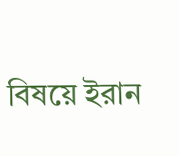বিষয়ে ইরান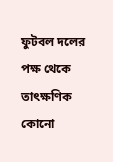ফুটবল দলের পক্ষ থেকে তাৎক্ষণিক কোনো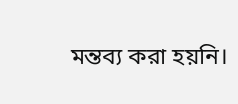মন্তব্য করা হয়নি।